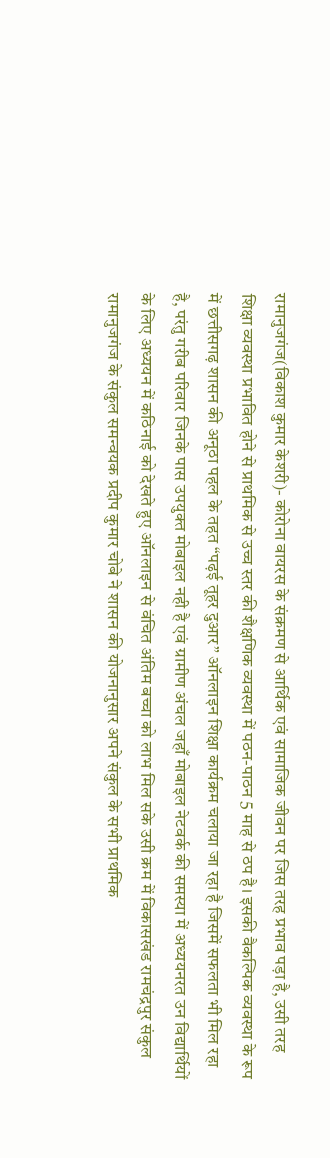रामानुजगंज(विकाश कुमार केशरी)- कोरोना वायरस के संक्रमण से आर्थिक एवं सामाजिक जीवन पर जिस तरह प्रभाव पड़ा है, उसी तरह शिक्षा व्यवस्था प्रभावित होने से प्राथमिक से उच्च स्तर की शैक्षणिक व्यवस्था में पठन-पाठन 5 माह से ठप है। इसकी वैकल्पिक व्यवस्था के रूप में छत्तीसगढ़ शासन की अनूठा पहल के तहत “पढ़ई तूहर दुआर” ऑनलाइन शिक्षा कार्यक्रम चलाया जा रहा है जिसमें सफलता भी मिल रहा है, परंतु गरीब परिवार जिनके पास उपयुक्त मोबाइल नही है एवं ग्रामीण अंचल जहाँ मोबाइल नेटवर्क की समस्या में अध्ययनरत उन विद्यार्थियों के लिए अध्ययन में कठिनाई को देखते हुए ऑनलाइन से वंचित अंतिम बच्चा को लाभ मिल सके उसी क्रम में विकासखंड रामचंद्रपुर संकुल रामानुजगंज के संकुल समन्वयक प्रदीप कुमार चोबे ने शासन की योजनानुसार अपने संकुल के सभी प्राथमिक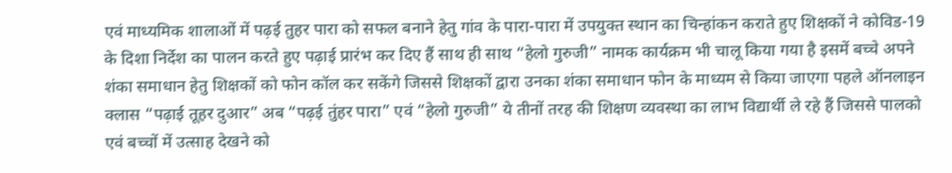एवं माध्यमिक शालाओं में पढ़ई तुहर पारा को सफल बनाने हेतु गांव के पारा-पारा में उपयुक्त स्थान का चिन्हांकन कराते हुए शिक्षकों ने कोविड-19 के दिशा निर्देश का पालन करते हुए पढ़ाई प्रारंभ कर दिए हैं साथ ही साथ “हेलो गुरुजी” नामक कार्यक्रम भी चालू किया गया है इसमें बच्चे अपने शंका समाधान हेतु शिक्षकों को फोन कॉल कर सकेंगे जिससे शिक्षकों द्वारा उनका शंका समाधान फोन के माध्यम से किया जाएगा पहले ऑनलाइन क्लास “पढ़ाई तूहर दुआर” अब “पढ़ई तुंहर पारा” एवं “हेलो गुरुजी” ये तीनों तरह की शिक्षण व्यवस्था का लाभ विद्यार्थी ले रहे हैं जिससे पालको एवं बच्चों में उत्साह देखने को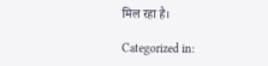मिल रहा है।

Categorized in: